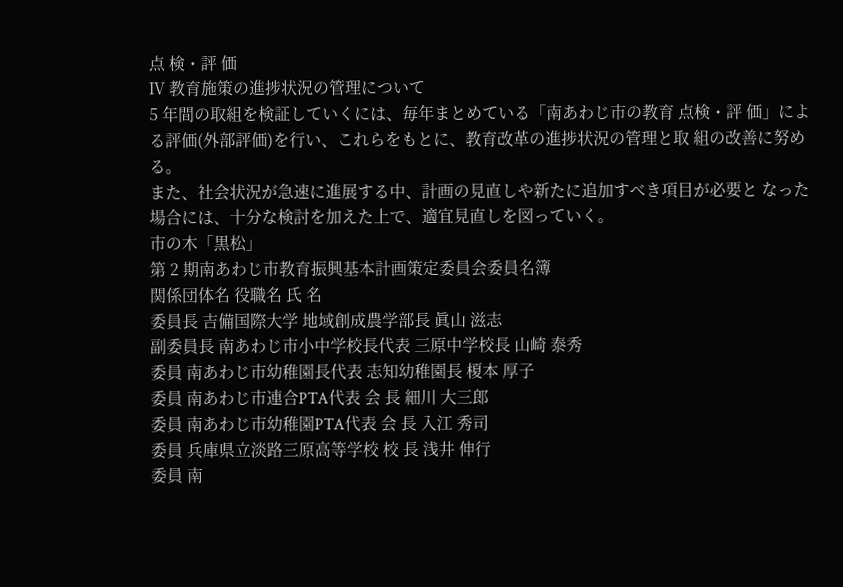点 検・評 価
Ⅳ 教育施策の進捗状況の管理について
5 年間の取組を検証していくには、毎年まとめている「南あわじ市の教育 点検・評 価」による評価(外部評価)を行い、これらをもとに、教育改革の進捗状況の管理と取 組の改善に努める。
また、社会状況が急速に進展する中、計画の見直しや新たに追加すべき項目が必要と なった場合には、十分な検討を加えた上で、適宜見直しを図っていく。
市の木「黒松」
第 2 期南あわじ市教育振興基本計画策定委員会委員名簿
関係団体名 役職名 氏 名
委員長 吉備国際大学 地域創成農学部長 眞山 滋志
副委員長 南あわじ市小中学校長代表 三原中学校長 山崎 泰秀
委員 南あわじ市幼稚園長代表 志知幼稚園長 榎本 厚子
委員 南あわじ市連合PTA代表 会 長 細川 大三郎
委員 南あわじ市幼稚園PTA代表 会 長 入江 秀司
委員 兵庫県立淡路三原高等学校 校 長 浅井 伸行
委員 南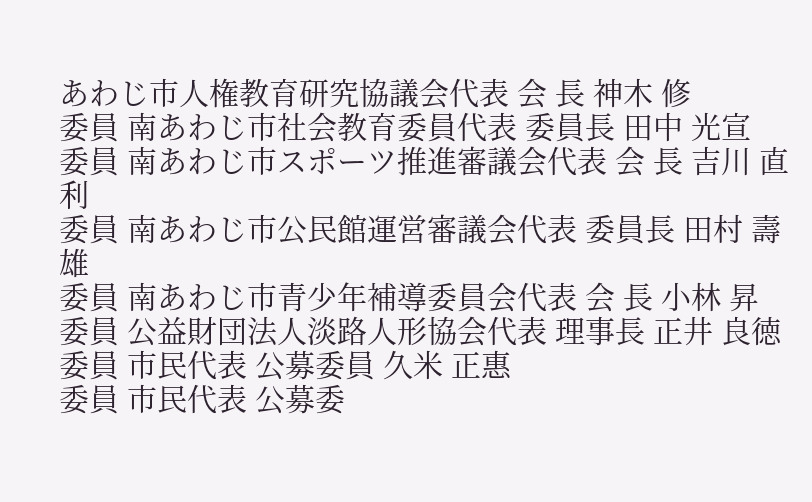あわじ市人権教育研究協議会代表 会 長 神木 修
委員 南あわじ市社会教育委員代表 委員長 田中 光宣
委員 南あわじ市スポーツ推進審議会代表 会 長 吉川 直利
委員 南あわじ市公民館運営審議会代表 委員長 田村 壽雄
委員 南あわじ市青少年補導委員会代表 会 長 小林 昇
委員 公益財団法人淡路人形協会代表 理事長 正井 良徳
委員 市民代表 公募委員 久米 正惠
委員 市民代表 公募委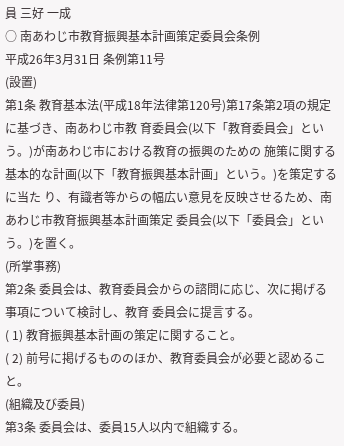員 三好 一成
○ 南あわじ市教育振興基本計画策定委員会条例
平成26年3月31日 条例第11号
(設置)
第1条 教育基本法(平成18年法律第120号)第17条第2項の規定に基づき、南あわじ市教 育委員会(以下「教育委員会」という。)が南あわじ市における教育の振興のための 施策に関する基本的な計画(以下「教育振興基本計画」という。)を策定するに当た り、有識者等からの幅広い意見を反映させるため、南あわじ市教育振興基本計画策定 委員会(以下「委員会」という。)を置く。
(所掌事務)
第2条 委員会は、教育委員会からの諮問に応じ、次に掲げる事項について検討し、教育 委員会に提言する。
( 1) 教育振興基本計画の策定に関すること。
( 2) 前号に掲げるもののほか、教育委員会が必要と認めること。
(組織及び委員)
第3条 委員会は、委員15人以内で組織する。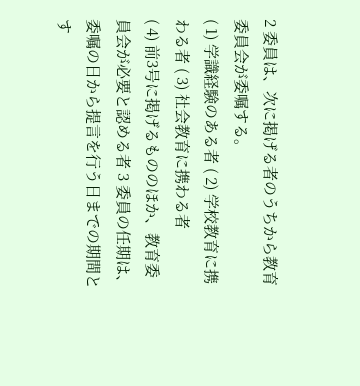2 委員は、次に掲げる者のうちから教育委員会が委嘱する。
( 1) 学識経験のある者 ( 2) 学校教育に携わる者 ( 3) 社会教育に携わる者
( 4) 前3号に掲げるもののほか、教育委員会が必要と認める者 3 委員の任期は、委嘱の日から提言を行う日までの期間とす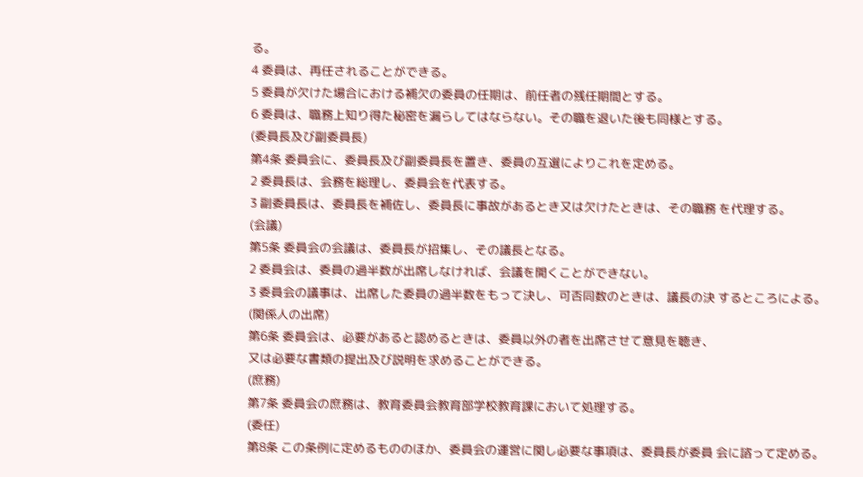る。
4 委員は、再任されることができる。
5 委員が欠けた場合における補欠の委員の任期は、前任者の残任期間とする。
6 委員は、職務上知り得た秘密を漏らしてはならない。その職を退いた後も同様とする。
(委員長及び副委員長)
第4条 委員会に、委員長及び副委員長を置き、委員の互選によりこれを定める。
2 委員長は、会務を総理し、委員会を代表する。
3 副委員長は、委員長を補佐し、委員長に事故があるとき又は欠けたときは、その職務 を代理する。
(会議)
第5条 委員会の会議は、委員長が招集し、その議長となる。
2 委員会は、委員の過半数が出席しなければ、会議を開くことができない。
3 委員会の議事は、出席した委員の過半数をもって決し、可否同数のときは、議長の決 するところによる。
(関係人の出席)
第6条 委員会は、必要があると認めるときは、委員以外の者を出席させて意見を聴き、
又は必要な書類の提出及び説明を求めることができる。
(庶務)
第7条 委員会の庶務は、教育委員会教育部学校教育課において処理する。
(委任)
第8条 この条例に定めるもののほか、委員会の運営に関し必要な事項は、委員長が委員 会に諮って定める。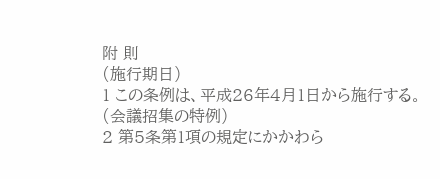附 則
(施行期日)
1 この条例は、平成26年4月1日から施行する。
(会議招集の特例)
2 第5条第1項の規定にかかわら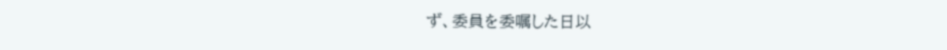ず、委員を委嘱した日以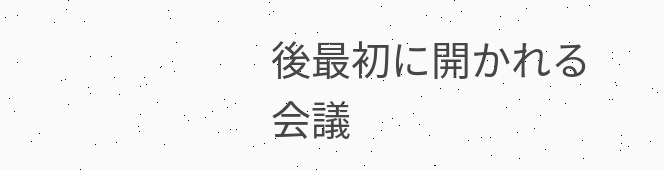後最初に開かれる会議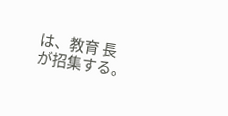は、教育 長が招集する。